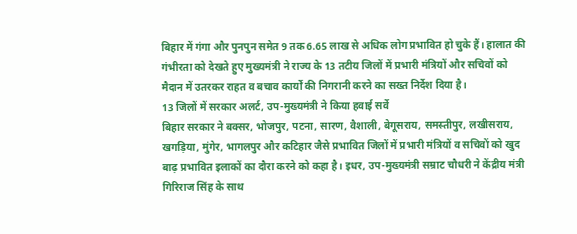बिहार में गंगा और पुनपुन समेत 9 तक 6.65 लाख से अधिक लोग प्रभावित हो चुके हैं। हालात की गंभीरता को देखते हुए मुख्यमंत्री ने राज्य के 13 तटीय जिलों में प्रभारी मंत्रियों और सचिवों को मैदान में उतरकर राहत व बचाव कार्यों की निगरानी करने का सख्त निर्देश दिया है।
13 जिलों में सरकार अलर्ट, उप-मुख्यमंत्री ने किया हवाई सर्वे
बिहार सरकार ने बक्सर, भोजपुर, पटना, सारण, वैशाली, बेगूसराय, समस्तीपुर, लखीसराय, खगड़िया, मुंगेर, भागलपुर और कटिहार जैसे प्रभावित जिलों में प्रभारी मंत्रियों व सचिवों को खुद बाढ़ प्रभावित इलाकों का दौरा करने को कहा है। इधर, उप-मुख्यमंत्री सम्राट चौधरी ने केंद्रीय मंत्री गिरिराज सिंह के साथ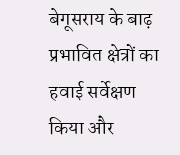बेगूसराय के बाढ़ प्रभावित क्षेत्रों का हवाई सर्वेक्षण किया और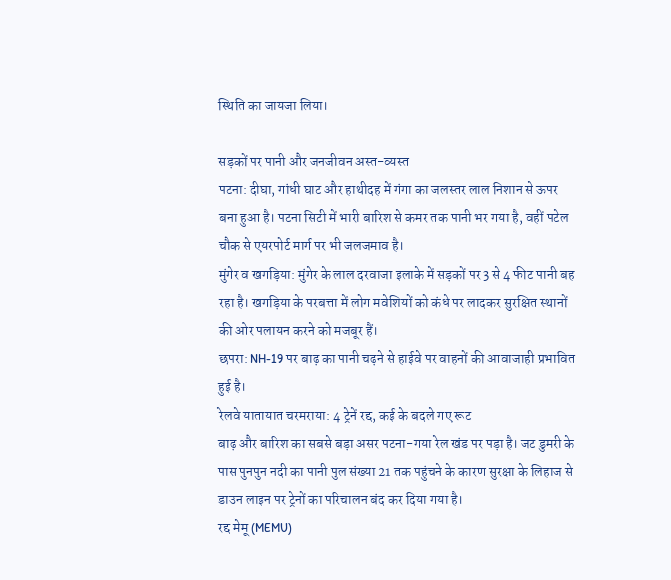स्थिति का जायजा लिया।

सड़कों पर पानी और जनजीवन अस्त-व्यस्त
पटना: दीघा, गांधी घाट और हाथीदह में गंगा का जलस्तर लाल निशान से ऊपर बना हुआ है। पटना सिटी में भारी बारिश से कमर तक पानी भर गया है, वहीं पटेल चौक से एयरपोर्ट मार्ग पर भी जलजमाव है।
मुंगेर व खगड़िया: मुंगेर के लाल दरवाजा इलाके में सड़कों पर 3 से 4 फीट पानी बह रहा है। खगड़िया के परबत्ता में लोग मवेशियों को कंधे पर लादकर सुरक्षित स्थानों की ओर पलायन करने को मजबूर हैं।
छपरा: NH-19 पर बाढ़ का पानी चढ़ने से हाईवे पर वाहनों की आवाजाही प्रभावित हुई है।
रेलवे यातायात चरमराया: 4 ट्रेनें रद्द, कई के बदले गए रूट
बाढ़ और बारिश का सबसे बड़ा असर पटना-गया रेल खंड पर पड़ा है। जट डुमरी के पास पुनपुन नदी का पानी पुल संख्या 21 तक पहुंचने के कारण सुरक्षा के लिहाज से डाउन लाइन पर ट्रेनों का परिचालन बंद कर दिया गया है।
रद्द मेमू (MEMU)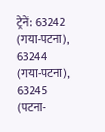ट्रेनें: 63242 (गया-पटना), 63244 (गया-पटना), 63245 (पटना-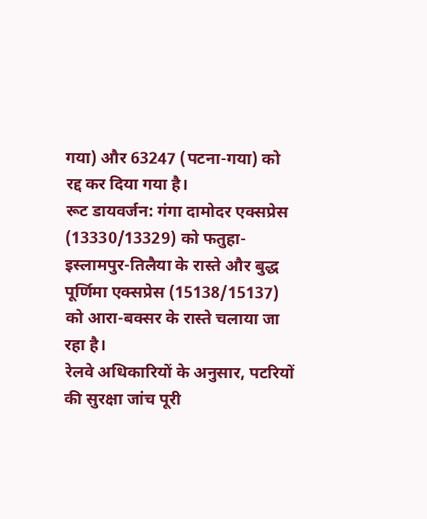गया) और 63247 (पटना-गया) को रद्द कर दिया गया है।
रूट डायवर्जन: गंगा दामोदर एक्सप्रेस (13330/13329) को फतुहा-इस्लामपुर-तिलैया के रास्ते और बुद्ध पूर्णिमा एक्सप्रेस (15138/15137) को आरा-बक्सर के रास्ते चलाया जा रहा है।
रेलवे अधिकारियों के अनुसार, पटरियों की सुरक्षा जांच पूरी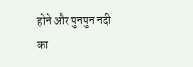होने और पुनपुन नदी का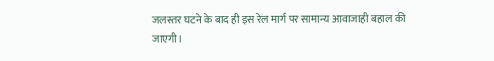जलस्तर घटने के बाद ही इस रेल मार्ग पर सामान्य आवाजाही बहाल की जाएगी।